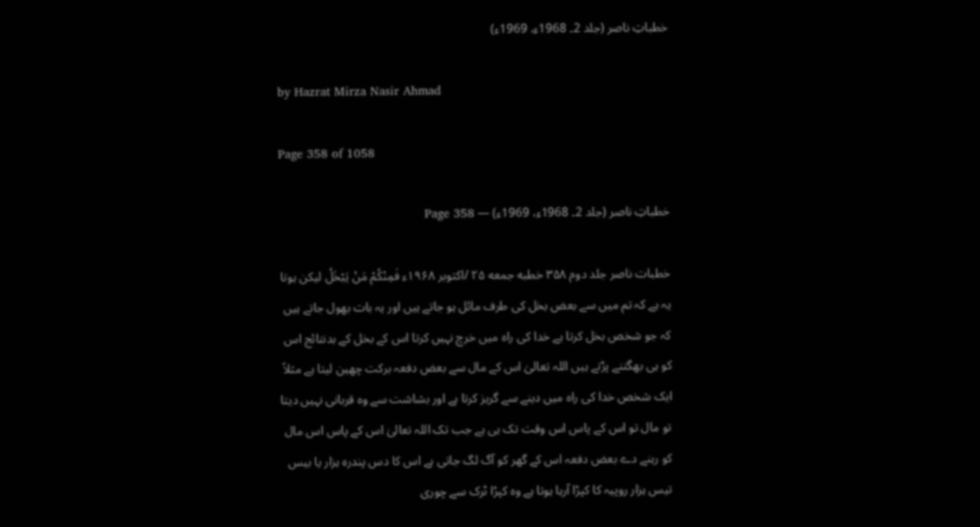خطباتِ ناصر (جلد 2۔ 1968ء، 1969ء)

by Hazrat Mirza Nasir Ahmad

Page 358 of 1058

خطباتِ ناصر (جلد 2۔ 1968ء، 1969ء) — Page 358

خطبات ناصر جلد دوم ۳۵۸ خطبه جمعه ۲۵ /اکتوبر ۱۹۶۸ء فَمِنْكُمْ مَنْ يَبْخَلُ لیکن ہوتا یہ ہے کہ تم میں سے بعض بخل کی طرف مائل ہو جاتے ہیں اور یہ بات بھول جاتے ہیں کہ جو شخص بخل کرتا ہے خدا کی راہ میں خرچ نہیں کرتا اس کے بخل کے بدنتائج اس کو ہی بھگتنے پڑتے ہیں اللہ تعالیٰ اس کے مال سے بعض دفعہ برکت چھین لیتا ہے مثلاً ایک شخص خدا کی راہ میں دینے سے گریز کرتا ہے اور بشاشت سے وہ قربانی نہیں دیتا تو مال تو اس کے پاس اس وقت تک ہی ہے جب تک اللہ تعالیٰ اس کے پاس اس مال کو رہنے دے بعض دفعہ اس کے گھر کو آگ لگ جاتی ہے اس کا دس پندرہ ہزار یا بیس تیس ہزار روپیہ کا کپڑا آرہا ہوتا ہے وہ کپڑا ٹرک سے چوری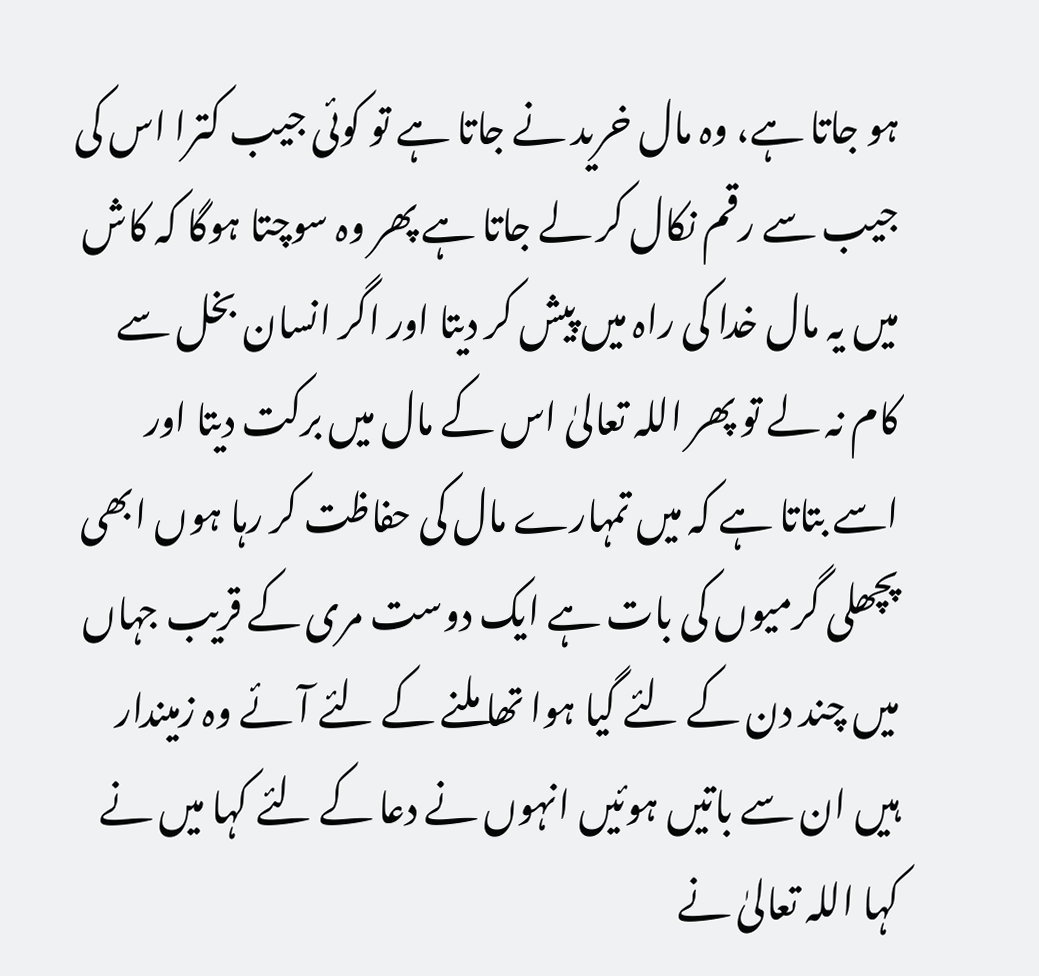ہو جاتا ہے، وہ مال خرید نے جاتا ہے تو کوئی جیب کترا اس کی جیب سے رقم نکال کر لے جاتا ہے پھر وہ سوچتا ہوگا کہ کاش میں یہ مال خدا کی راہ میں پیش کر دیتا اور اگر انسان بخل سے کام نہ لے تو پھر اللہ تعالیٰ اس کے مال میں برکت دیتا اور اسے بتاتا ہے کہ میں تمہارے مال کی حفاظت کر رہا ہوں ابھی پچھلی گرمیوں کی بات ہے ایک دوست مری کے قریب جہاں میں چند دن کے لئے گیا ہوا تھا ملنے کے لئے آئے وہ زمیندار ہیں ان سے باتیں ہوئیں انہوں نے دعا کے لئے کہا میں نے کہا اللہ تعالیٰ نے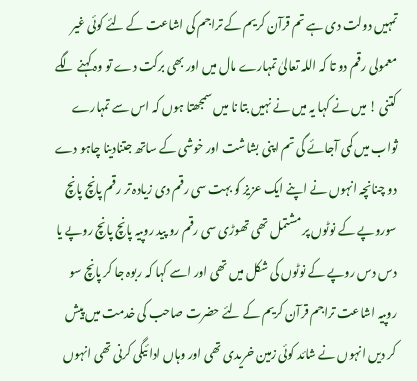تمہیں دولت دی ہے تم قرآن کریم کے تراجم کی اشاعت کے لئے کوئی غیر معمولی رقم دو تا کہ اللہ تعالیٰ تمہارے مال میں اور بھی برکت دے تو وہ کہنے لگے کتنی ! میں نے کہا یہ میں نے نہیں بتا نا میں سمجھتا ہوں کہ اس سے تمہارے ثواب میں کمی آجائے گی تم اپنی بشاشت اور خوشی کے ساتھ جتنادینا چاہو دے دو چنانچہ انہوں نے اپنے ایک عزیز کو بہت سی رقم دی زیادہ تر رقم پانچ پانچ سوروپے کے نوٹوں پر مشتمل تھی تھوڑی سی رقم رو پید روپیہ پانچ پانچ روپے یا دس دس روپے کے نوٹوں کی شکل میں تھی اور اسے کہا کہ ربوہ جا کر پانچ سو روپیہ اشاعت تراجم قرآن کریم کے لئے حضرت صاحب کی خدمت میں پیش کر دیں انہوں نے شائد کوئی زمین خریدی تھی اور وہاں ادا ئیگی کرنی تھی انہوں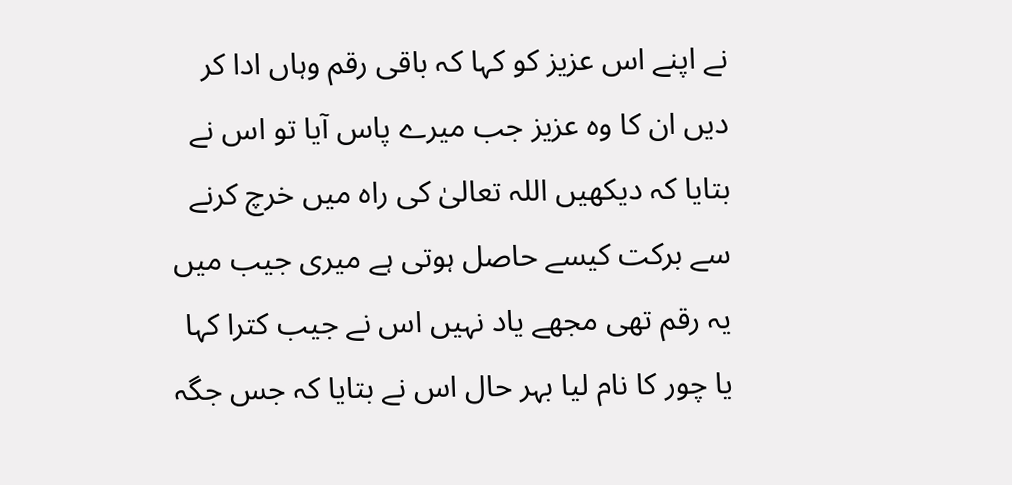نے اپنے اس عزیز کو کہا کہ باقی رقم وہاں ادا کر دیں ان کا وہ عزیز جب میرے پاس آیا تو اس نے بتایا کہ دیکھیں اللہ تعالیٰ کی راہ میں خرچ کرنے سے برکت کیسے حاصل ہوتی ہے میری جیب میں یہ رقم تھی مجھے یاد نہیں اس نے جیب کترا کہا یا چور کا نام لیا بہر حال اس نے بتایا کہ جس جگہ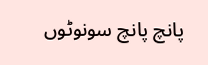پانچ پانچ سونوٹوں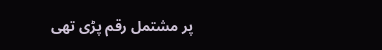پر مشتمل رقم پڑی تھی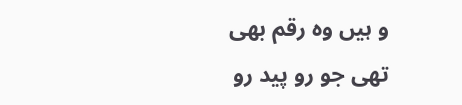و ہیں وہ رقم بھی تھی جو رو پید رو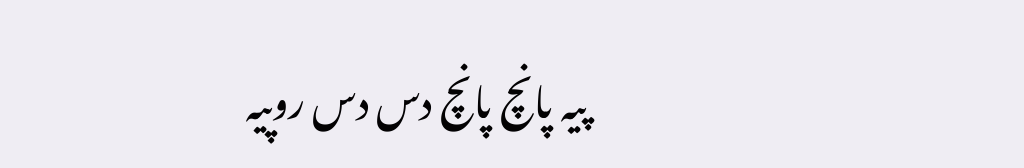پیہ پانچ پانچ دس دس روپیہ